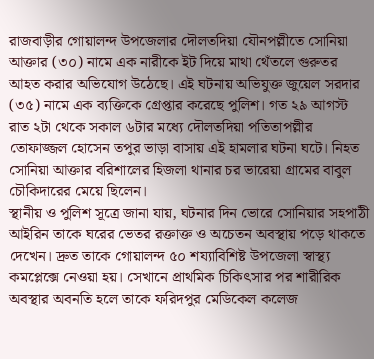রাজবাড়ীর গোয়ালন্দ উপজেলার দৌলতদিয়া যৌনপল্লীতে সোনিয়া আক্তার (৩০) নামে এক নারীকে ইট দিয়ে মাথা থেঁতলে গুরুতর আহত করার অভিযোগ উঠেছে। এই ঘটনায় অভিযুক্ত জুয়েল সরদার (৩৫) নামে এক ব্যক্তিকে গ্রেপ্তার করেছে পুলিশ। গত ২৯ আগস্ট রাত ২টা থেকে সকাল ৬টার মধ্যে দৌলতদিয়া পতিতাপল্লীর তোফাজ্জল হোসেন তপুর ভাড়া বাসায় এই হামলার ঘটনা ঘটে। নিহত সোনিয়া আক্তার বরিশালের হিজলা থানার চর ভারেয়া গ্রামের বাবুল চৌকিদারের মেয়ে ছিলেন।
স্থানীয় ও পুলিশ সূত্রে জানা যায়, ঘটনার দিন ভোরে সোনিয়ার সহপাঠী আইরিন তাকে ঘরের ভেতর রক্তাক্ত ও অচেতন অবস্থায় পড়ে থাকতে দেখেন। দ্রুত তাকে গোয়ালন্দ ৫০ শয্যাবিশিষ্ট উপজেলা স্বাস্থ্য কমপ্লেক্সে নেওয়া হয়। সেখানে প্রাথমিক চিকিৎসার পর শারীরিক অবস্থার অবনতি হলে তাকে ফরিদপুর মেডিকেল কলেজ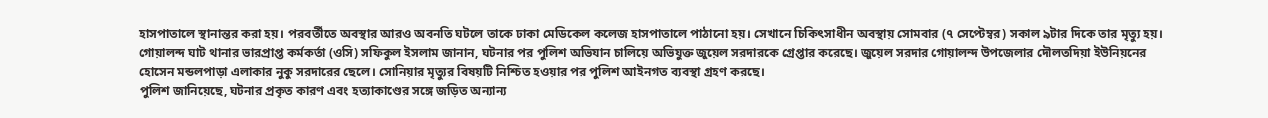হাসপাতালে স্থানান্তর করা হয়। পরবর্তীতে অবস্থার আরও অবনতি ঘটলে তাকে ঢাকা মেডিকেল কলেজ হাসপাতালে পাঠানো হয়। সেখানে চিকিৎসাধীন অবস্থায় সোমবার (৭ সেপ্টেম্বর) সকাল ৯টার দিকে তার মৃত্যু হয়।
গোয়ালন্দ ঘাট থানার ভারপ্রাপ্ত কর্মকর্তা (ওসি) সফিকুল ইসলাম জানান, ঘটনার পর পুলিশ অভিযান চালিয়ে অভিযুক্ত জুয়েল সরদারকে গ্রেপ্তার করেছে। জুয়েল সরদার গোয়ালন্দ উপজেলার দৌলতদিয়া ইউনিয়নের হোসেন মন্ডলপাড়া এলাকার নুকু সরদারের ছেলে। সোনিয়ার মৃত্যুর বিষয়টি নিশ্চিত হওয়ার পর পুলিশ আইনগত ব্যবস্থা গ্রহণ করছে।
পুলিশ জানিয়েছে, ঘটনার প্রকৃত কারণ এবং হত্যাকাণ্ডের সঙ্গে জড়িত অন্যান্য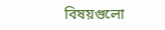বিষয়গুলো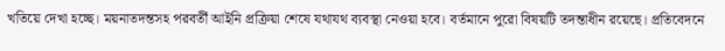খতিয়ে দেখা হচ্ছে। ময়নাতদন্তসহ পরবর্তী আইনি প্রক্রিয়া শেষে যথাযথ ব্যবস্থা নেওয়া হবে। বর্তমানে পুরো বিষয়টি তদন্তাধীন রয়েছে। প্রতিবেদনে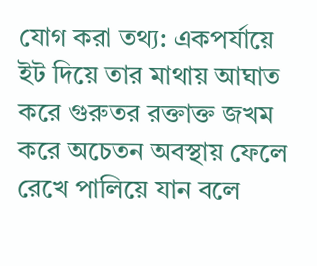যোগ করা তথ্য: একপর্যায়ে ইট দিয়ে তার মাথায় আঘাত করে গুরুতর রক্তাক্ত জখম করে অচেতন অবস্থায় ফেলে রেখে পালিয়ে যান বলে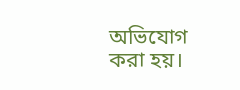অভিযোগ করা হয়।